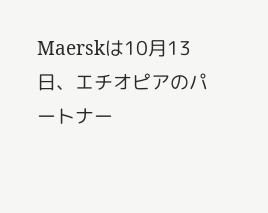Maerskは10月13日、エチオピアのパートナー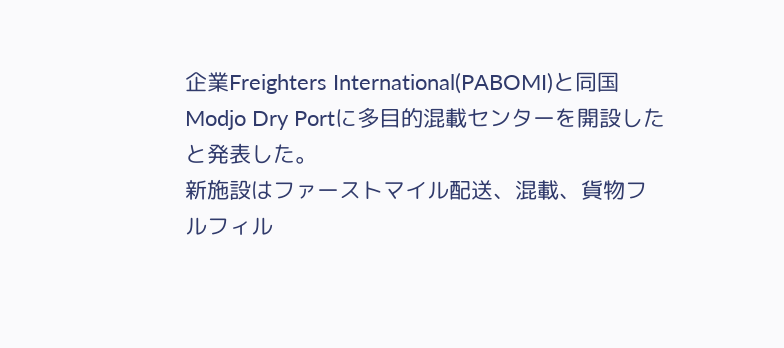企業Freighters International(PABOMI)と同国Modjo Dry Portに多目的混載センターを開設したと発表した。
新施設はファーストマイル配送、混載、貨物フルフィル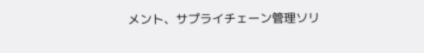メント、サプライチェーン管理ソリ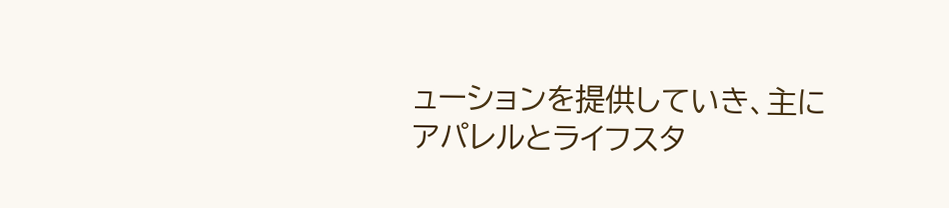ューションを提供していき、主にアパレルとライフスタ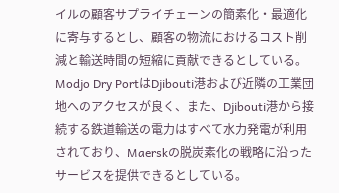イルの顧客サプライチェーンの簡素化・最適化に寄与するとし、顧客の物流におけるコスト削減と輸送時間の短縮に貢献できるとしている。
Modjo Dry PortはDjibouti港および近隣の工業団地へのアクセスが良く、また、Djibouti港から接続する鉄道輸送の電力はすべて水力発電が利用されており、Maerskの脱炭素化の戦略に沿ったサービスを提供できるとしている。